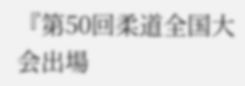『第50回柔道全国大会出場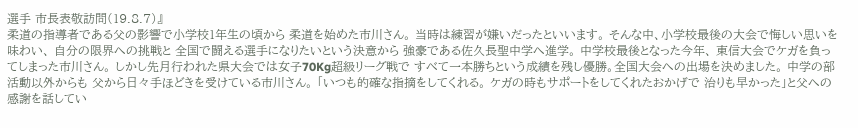選手 市長表敬訪問(19.8.7)』
柔道の指導者である父の影響で小学校1年生の頃から 柔道を始めた市川さん。 当時は練習が嫌いだったといいます。 そんな中、小学校最後の大会で悔しい思いを味わい、 自分の限界への挑戦と 全国で闘える選手になりたいという決意から 強豪である佐久長聖中学へ進学。 中学校最後となった今年、 東信大会でケガを負ってしまった市川さん。 しかし先月行われた県大会では女子70Kg超級リーグ戦で すべて一本勝ちという成績を残し優勝。全国大会への出場を決めました。 中学の部活動以外からも 父から日々手ほどきを受けている市川さん。 「いつも的確な指摘をしてくれる。 ケガの時もサポートをしてくれたおかげで 治りも早かった」と父への感謝を話してい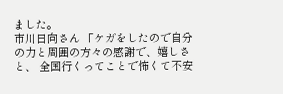ました。
市川日向さん 「ケガをしたので自分の力と周囲の方々の感謝で、嬉しさと、 全国行くってことで怖くて不安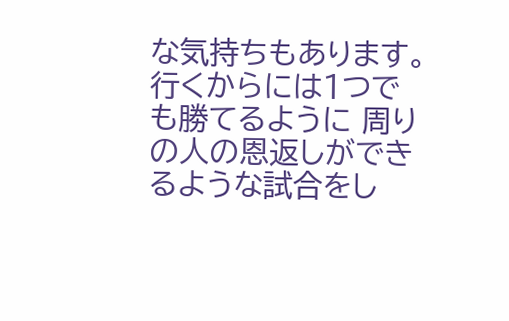な気持ちもあります。 行くからには1つでも勝てるように 周りの人の恩返しができるような試合をし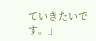ていきたいです。」